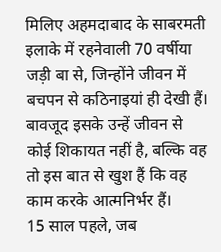मिलिए अहमदाबाद के साबरमती इलाके में रहनेवाली 70 वर्षीया जड़ी बा से, जिन्होंने जीवन में बचपन से कठिनाइयां ही देखी हैं। बावजूद इसके उन्हें जीवन से कोई शिकायत नहीं है, बल्कि वह तो इस बात से खुश हैं कि वह काम करके आत्मनिर्भर हैं।
15 साल पहले, जब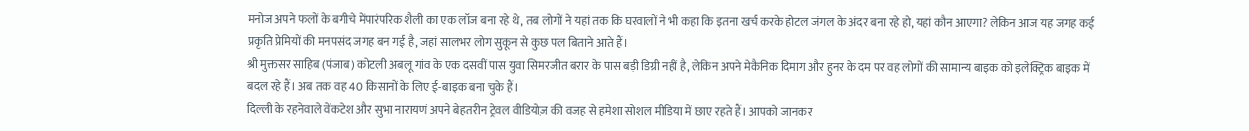मनोज अपने फलों के बगीचे मेंपारंपरिक शैली का एक लॉज बना रहे थे, तब लोगों ने यहां तक कि घरवालों ने भी कहा कि इतना खर्च करके होटल जंगल के अंदर बना रहे हो, यहां कौन आएगा? लेकिन आज यह जगह कई प्रकृति प्रेमियों की मनपसंद जगह बन गई है, जहां सालभर लोग सुकून से कुछ पल बिताने आते हैं।
श्री मुक्तसर साहिब (पंजाब) कोटली अबलू गांव के एक दसवीं पास युवा सिमरजीत बरार के पास बड़ी डिग्री नहीं है, लेकिन अपने मेकैनिक दिमाग और हुनर के दम पर वह लोगों की सामान्य बाइक को इलेक्ट्रिक बाइक में बदल रहे हैं। अब तक वह 40 किसानों के लिए ई-बाइक बना चुके हैं।
दिल्ली के रहनेवाले वेंकटेश और सुभा नारायणं अपने बेहतरीन ट्रेवल वीडियोज़ की वजह से हमेशा सोशल मीडिया में छाए रहते हैं। आपको जानकर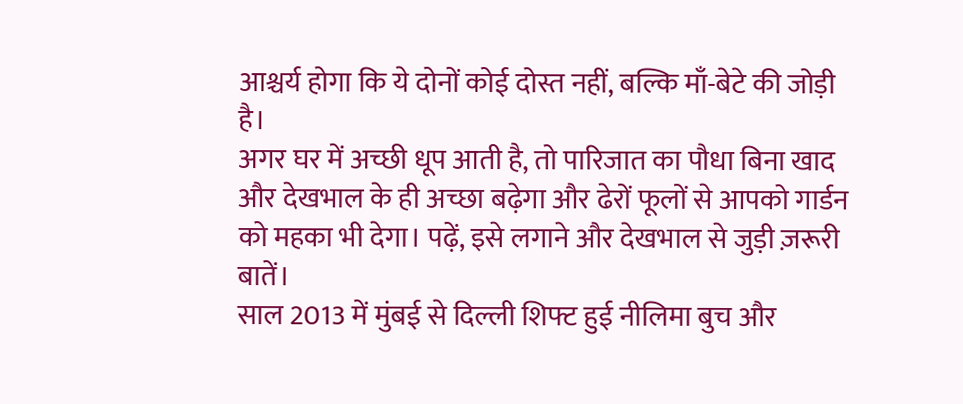आश्चर्य होगा कि ये दोनों कोई दोस्त नहीं, बल्कि माँ-बेटे की जोड़ी है।
अगर घर में अच्छी धूप आती है, तो पारिजात का पौधा बिना खाद और देखभाल के ही अच्छा बढ़ेगा और ढेरों फूलों से आपको गार्डन को महका भी देगा। पढ़ें, इसे लगाने और देखभाल से जुड़ी ज़रूरी बातें।
साल 2013 में मुंबई से दिल्ली शिफ्ट हुई नीलिमा बुच और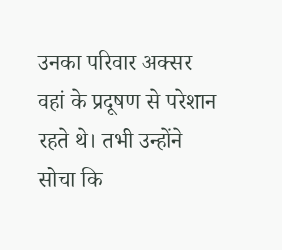उनका परिवार अक्सर वहां के प्रदूषण से परेशान रहते थे। तभी उन्होंने सोचा कि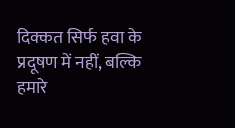दिक्कत सिर्फ हवा के प्रदूषण में नहीं, बल्कि हमारे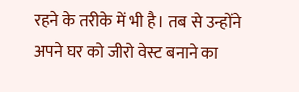रहने के तरीके में भी है। तब से उन्होंने अपने घर को जीरो वेस्ट बनाने का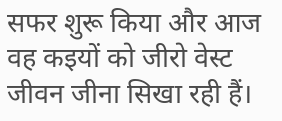सफर शुरू किया और आज वह कइयों को जीरो वेस्ट जीवन जीना सिखा रही हैं।